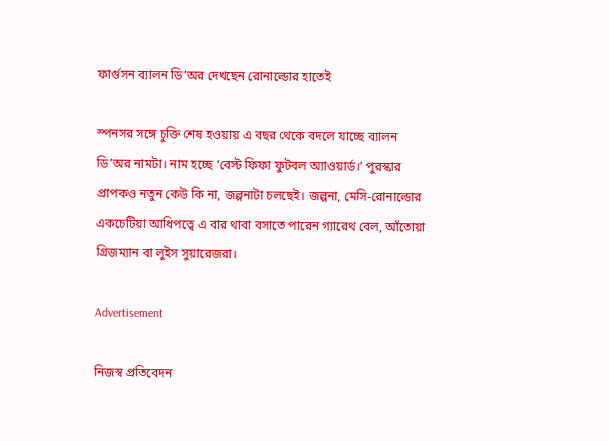ফার্গুসন ব্যালন ডি’অর দেখছেন রোনাল্ডোর হাতেই

স্পনসর সঙ্গে চুক্তি শেষ হওয়ায় এ বছর থেকে বদলে যাচ্ছে ব্যালন ডি’অর নামটা। নাম হচ্ছে ‘বেস্ট ফিফা ফুটবল অ্যাওয়ার্ড।’ পুরস্কার প্রাপকও নতুন কেউ কি না, জল্পনাটা চলছেই। জল্পনা, মেসি-রোনাল্ডোর একচেটিয়া আধিপত্বে এ বার থাবা বসাতে পারেন গ্যারেথ বেল, আঁতোয়া গ্রিজম্যান বা লুইস সুয়ারেজরা।

Advertisement

নিজস্ব প্রতিবেদন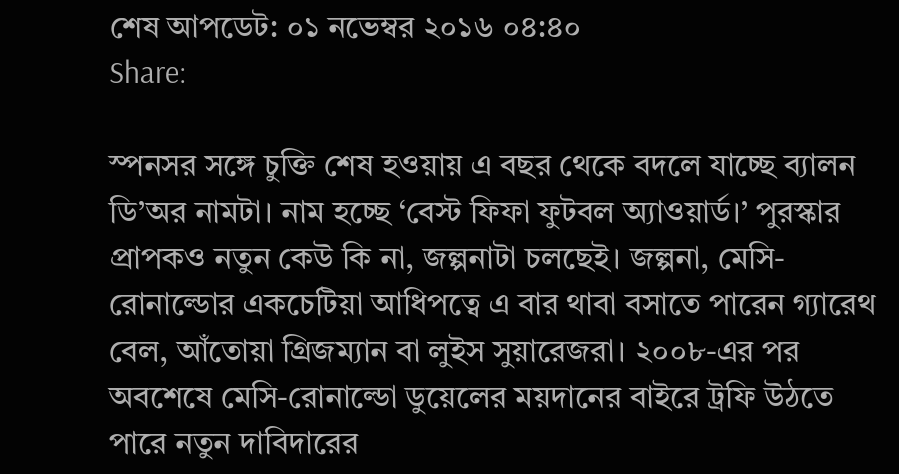শেষ আপডেট: ০১ নভেম্বর ২০১৬ ০৪:৪০
Share:

স্পনসর সঙ্গে চুক্তি শেষ হওয়ায় এ বছর থেকে বদলে যাচ্ছে ব্যালন ডি’অর নামটা। নাম হচ্ছে ‘বেস্ট ফিফা ফুটবল অ্যাওয়ার্ড।’ পুরস্কার প্রাপকও নতুন কেউ কি না, জল্পনাটা চলছেই। জল্পনা, মেসি-রোনাল্ডোর একচেটিয়া আধিপত্বে এ বার থাবা বসাতে পারেন গ্যারেথ বেল, আঁতোয়া গ্রিজম্যান বা লুইস সুয়ারেজরা। ২০০৮-এর পর অবশেষে মেসি-রোনাল্ডো ডুয়েলের ময়দানের বাইরে ট্রফি উঠতে পারে নতুন দাবিদারের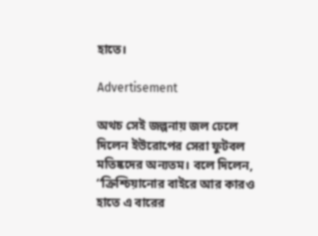হাতে।

Advertisement

অথচ সেই জল্পনায় জল ঢেলে দিলেন ইউরোপের সেরা ফুটবল মতিষ্কদের অন্যতম। বলে দিলেন, ‘‘ক্রিশ্চিয়ানোর বাইরে আর কারও হাতে এ বারের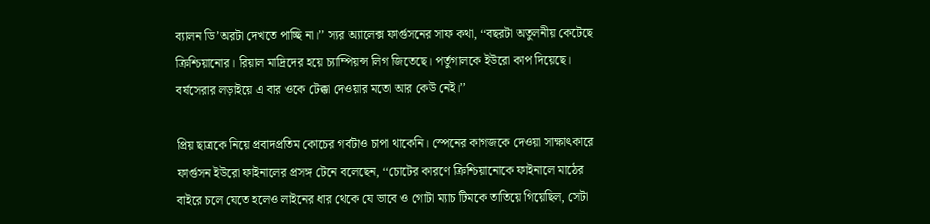ব্যালন ডি’অরটা দেখতে পাচ্ছি না।’’ স্যর অ্যালেক্স ফার্গুসনের সাফ কথা, ‘‘বছরটা অতুলনীয় কেটেছে ক্রিশ্চিয়ানোর। রিয়াল মাদ্রিদের হয়ে চ্যাম্পিয়ন্স লিগ জিতেছে। পর্তুগালকে ইউরো কাপ দিয়েছে। বর্ষসেরার লড়াইয়ে এ বার ওকে টেক্কা দেওয়ার মতো আর কেউ নেই।’’

প্রিয় ছাত্রকে নিয়ে প্রবাদপ্রতিম কোচের গর্বটাও চাপা থাকেনি। স্পেনের কাগজকে দেওয়া সাক্ষাৎকারে ফার্গুসন ইউরো ফাইনালের প্রসঙ্গ টেনে বলেছেন, ‘‘চোটের কারণে ক্রিশ্চিয়ানোকে ফাইনালে মাঠের বাইরে চলে যেতে হলেও লাইনের ধার থেকে যে ভাবে ও গোটা ম্যাচ টিমকে তাতিয়ে গিয়েছিল, সেটা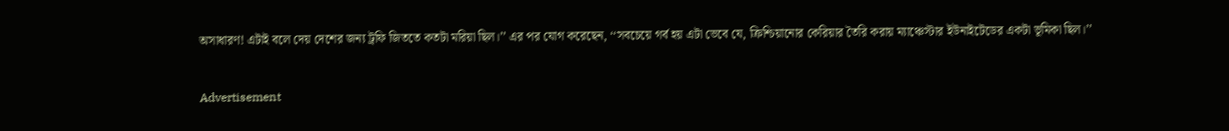অসাধারণ! এটাই বলে দেয় দেশের জন্য ট্রফি জিততে কতটা মরিয়া ছিল।’’ এর পর যোগ করেছেন, ‘‘সবচেয়ে গর্ব হয় এটা ভেবে যে, ক্রিশ্চিয়ানোর কেরিয়ার তৈরি করায় ম্যাঞ্চেস্টার ইউনাইটেডের একটা ভূমিকা ছিল।’’

Advertisement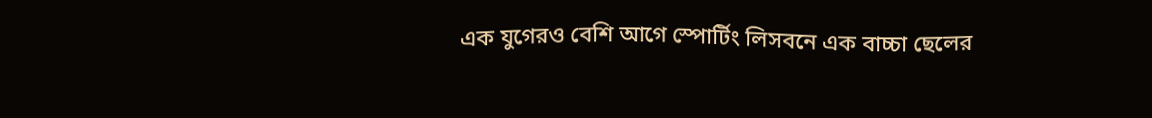এক যুগেরও বেশি আগে স্পোর্টিং লিসবনে এক বাচ্চা ছেলের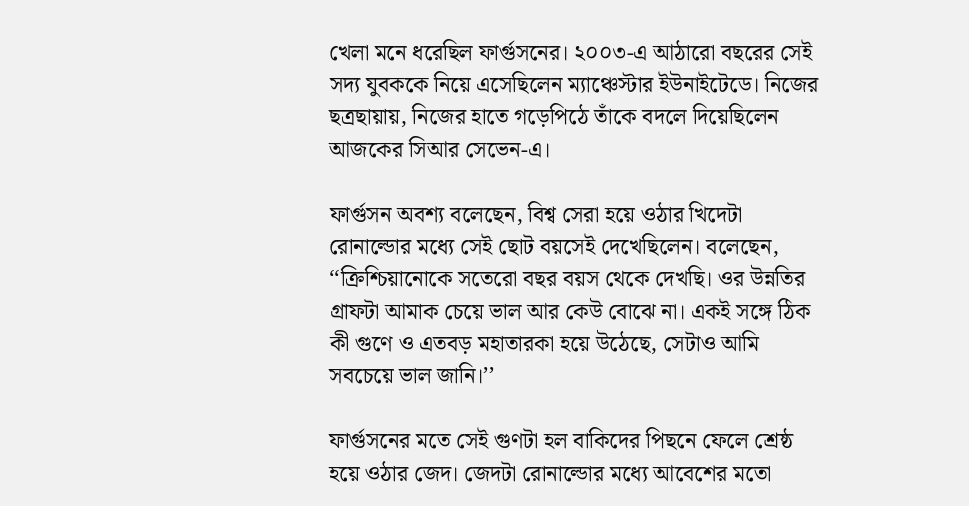খেলা মনে ধরেছিল ফার্গুসনের। ২০০৩-এ আঠারো বছরের সেই সদ্য যুবককে নিয়ে এসেছিলেন ম্যাঞ্চেস্টার ইউনাইটেডে। নিজের ছত্রছায়ায়, নিজের হাতে গড়েপিঠে তাঁকে বদলে দিয়েছিলেন আজকের সিআর সেভেন-এ।

ফার্গুসন অবশ্য বলেছেন, বিশ্ব সেরা হয়ে ওঠার খিদেটা রোনাল্ডোর মধ্যে সেই ছোট বয়সেই দেখেছিলেন। বলেছেন, ‘‘ক্রিশ্চিয়ানোকে সতেরো বছর বয়স থেকে দেখছি। ওর উন্নতির গ্রাফটা আমাক চেয়ে ভাল আর কেউ বোঝে না। একই সঙ্গে ঠিক কী গুণে ও এতবড় মহাতারকা হয়ে উঠেছে, সেটাও আমি সবচেয়ে ভাল জানি।’’

ফার্গুসনের মতে সেই গুণটা হল বাকিদের পিছনে ফেলে শ্রেষ্ঠ হয়ে ওঠার জেদ। জেদটা রোনাল্ডোর মধ্যে আবেশের মতো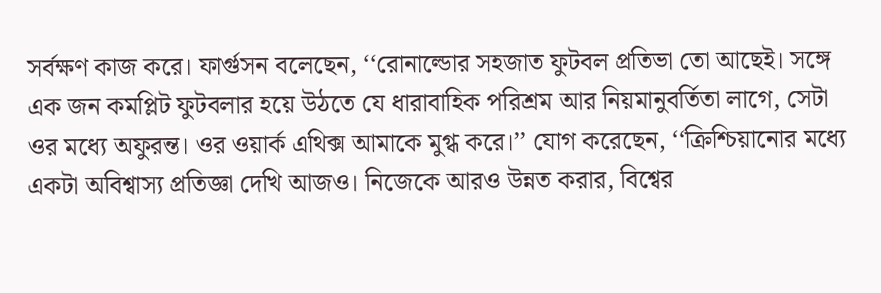সর্বক্ষণ কাজ করে। ফার্গুসন বলেছেন, ‘‘রোনাল্ডোর সহজাত ফুটবল প্রতিভা তো আছেই। সঙ্গে এক জন কমপ্লিট ফুটবলার হয়ে উঠতে যে ধারাবাহিক পরিশ্রম আর নিয়মানুবর্তিতা লাগে, সেটা ওর মধ্যে অফুরন্ত। ওর ওয়ার্ক এথিক্স আমাকে মুগ্ধ করে।’’ যোগ করেছেন, ‘‘ক্রিশ্চিয়ানোর মধ্যে একটা অবিশ্বাস্য প্রতিজ্ঞা দেখি আজও। নিজেকে আরও উন্নত করার, বিশ্বের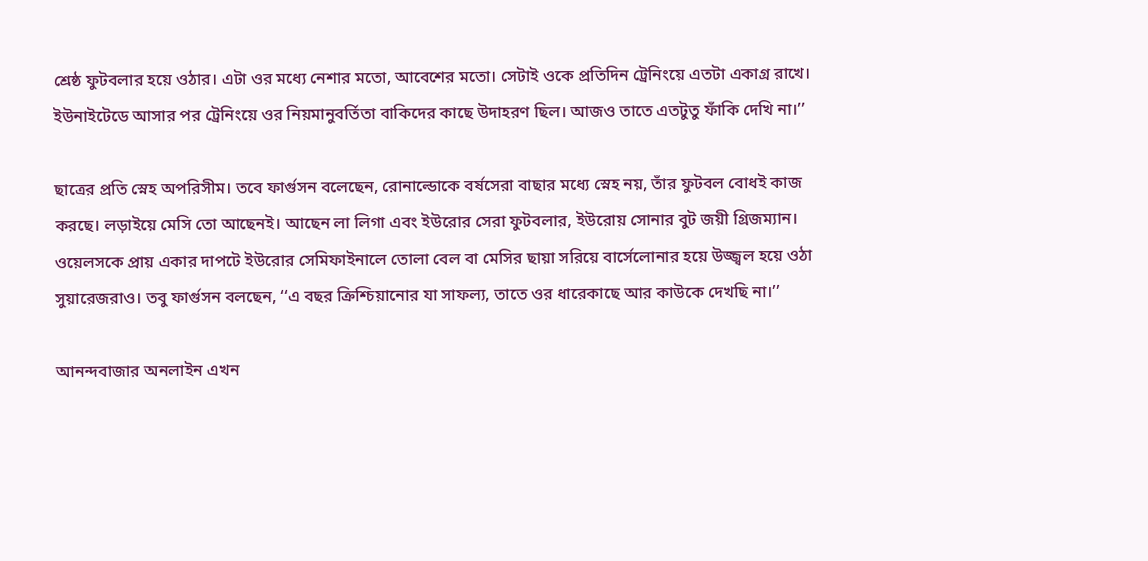শ্রেষ্ঠ ফুটবলার হয়ে ওঠার। এটা ওর মধ্যে নেশার মতো, আবেশের মতো। সেটাই ওকে প্রতিদিন ট্রেনিংয়ে এতটা একাগ্র রাখে। ইউনাইটেডে আসার পর ট্রেনিংয়ে ওর নিয়মানুবর্তিতা বাকিদের কাছে উদাহরণ ছিল। আজও তাতে এতটুতু ফাঁকি দেখি না।’’

ছাত্রের প্রতি স্নেহ অপরিসীম। তবে ফার্গুসন বলেছেন, রোনাল্ডোকে বর্ষসেরা বাছার মধ্যে স্নেহ নয়, তাঁর ফুটবল বোধই কাজ করছে। লড়াইয়ে মেসি তো আছেনই। আছেন লা লিগা এবং ইউরোর সেরা ফুটবলার, ইউরোয় সোনার বুট জয়ী গ্রিজম্যান। ওয়েলসকে প্রায় একার দাপটে ইউরোর সেমিফাইনালে তোলা বেল বা মেসির ছায়া সরিয়ে বার্সেলোনার হয়ে উজ্জ্বল হয়ে ওঠা সুয়ারেজরাও। তবু ফার্গুসন বলছেন, ‘‘এ বছর ক্রিশ্চিয়ানোর যা সাফল্য, তাতে ওর ধারেকাছে আর কাউকে দেখছি না।’’

আনন্দবাজার অনলাইন এখন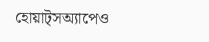হোয়াট্‌সঅ্যাপেও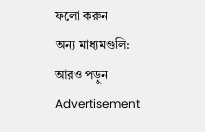ফলো করুন
অন্য মাধ্যমগুলি:
আরও পড়ুন
Advertisement